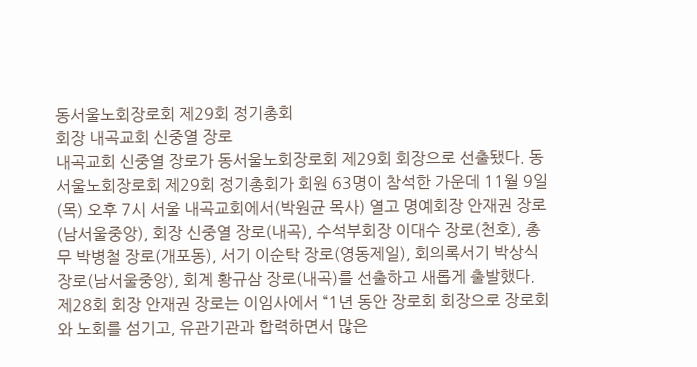동서울노회장로회 제29회 정기총회
회장 내곡교회 신중열 장로
내곡교회 신중열 장로가 동서울노회장로회 제29회 회장으로 선출됐다. 동서울노회장로회 제29회 정기총회가 회원 63명이 참석한 가운데 11월 9일(목) 오후 7시 서울 내곡교회에서(박원균 목사) 열고 명예회장 안재권 장로(남서울중앙), 회장 신중열 장로(내곡), 수석부회장 이대수 장로(천호), 총무 박병철 장로(개포동), 서기 이순탁 장로(영동제일), 회의록서기 박상식 장로(남서울중앙), 회계 황규삼 장로(내곡)를 선출하고 새롭게 출발했다.
제28회 회장 안재권 장로는 이임사에서 “1년 동안 장로회 회장으로 장로회와 노회를 섬기고, 유관기관과 합력하면서 많은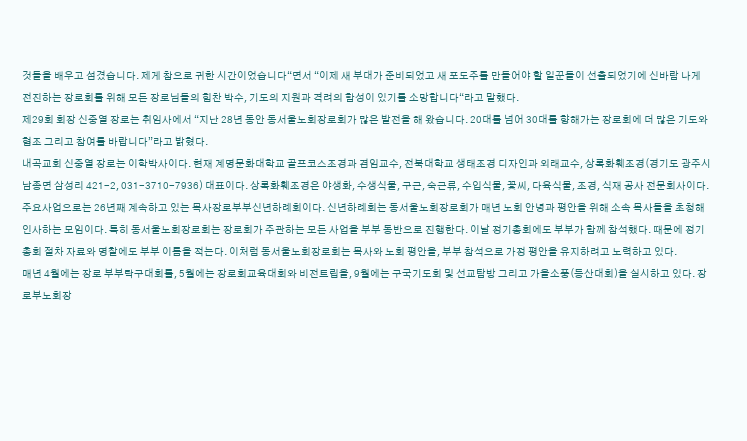것들을 배우고 섬겼습니다. 제게 참으로 귀한 시간이었습니다“면서 “이제 새 부대가 준비되었고 새 포도주를 만들어야 할 일꾼들이 선출되었기에 신바람 나게 전진하는 장로회를 위해 모든 장로님들의 힘찬 박수, 기도의 지원과 격려의 함성이 있기를 소망합니다“라고 말했다.
제29회 회장 신중열 장로는 취임사에서 “지난 28년 동안 동서울노회장로회가 많은 발전을 해 왔습니다. 20대를 넘어 30대를 향해가는 장로회에 더 많은 기도와 협조 그리고 참여를 바랍니다”라고 밝혔다.
내곡교회 신중열 장로는 이학박사이다. 현재 계명문화대학교 골프코스조경과 겸임교수, 전북대학교 생태조경 디자인과 외래교수, 상록화훼조경(경기도 광주시 남종면 삼성리 421-2, 031-3710-7936) 대표이다. 상록화훼조경은 야생화, 수생식물, 구근, 숙근류, 수입식물, 꽃씨, 다육식물, 조경, 식재 공사 전문회사이다.
주요사업으로는 26년째 계속하고 있는 목사장로부부신년하례회이다. 신년하례회는 동서울노회장로회가 매년 노회 안녕과 평안을 위해 소속 목사들을 초청해 인사하는 모임이다. 특히 동서울노회장로회는 장로회가 주관하는 모든 사업을 부부 동반으로 진행한다. 이날 정기총회에도 부부가 함께 참석했다. 때문에 정기총회 절차 자료와 명찰에도 부부 이름을 적는다. 이처럼 동서울노회장로회는 목사와 노회 평안을, 부부 참석으로 가정 평안을 유지하려고 노력하고 있다.
매년 4월에는 장로 부부탁구대회를, 5월에는 장로회교육대회와 비전트립을, 9월에는 구국기도회 및 선교탐방 그리고 가을소풍(등산대회)을 실시하고 있다. 장로부노회장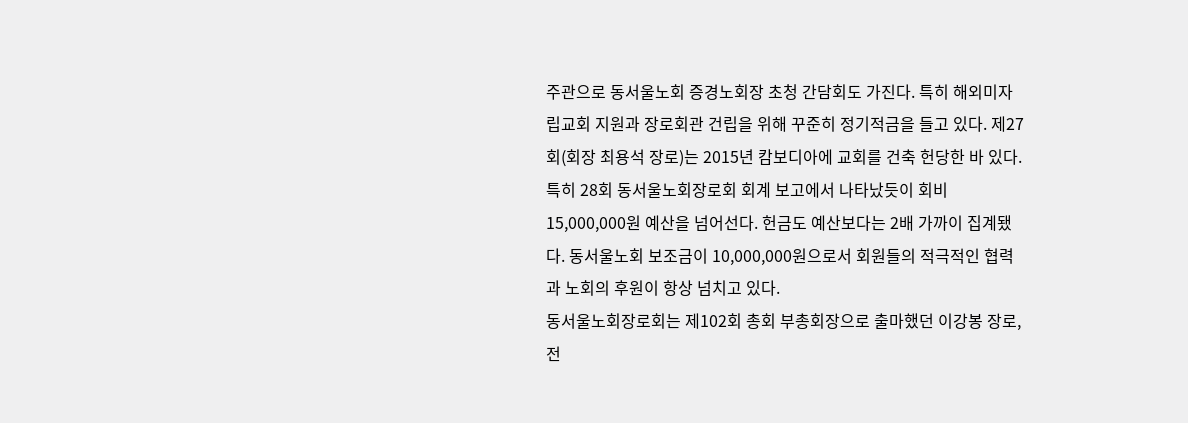주관으로 동서울노회 증경노회장 초청 간담회도 가진다. 특히 해외미자립교회 지원과 장로회관 건립을 위해 꾸준히 정기적금을 들고 있다. 제27회(회장 최용석 장로)는 2015년 캄보디아에 교회를 건축 헌당한 바 있다.
특히 28회 동서울노회장로회 회계 보고에서 나타났듯이 회비 15,000,000원 예산을 넘어선다. 헌금도 예산보다는 2배 가까이 집계됐다. 동서울노회 보조금이 10,000,000원으로서 회원들의 적극적인 협력과 노회의 후원이 항상 넘치고 있다.
동서울노회장로회는 제102회 총회 부총회장으로 출마했던 이강봉 장로, 전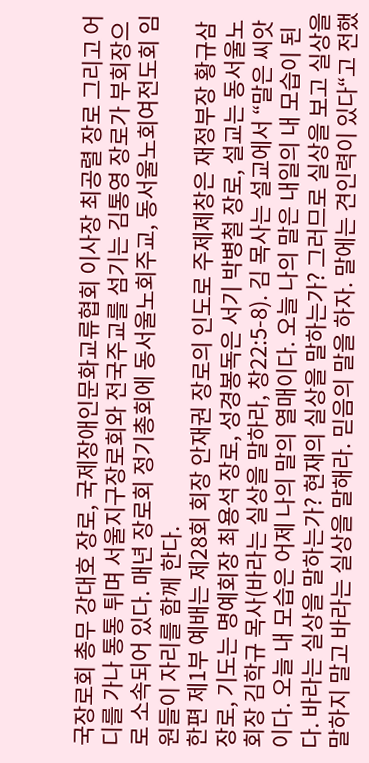국장로회 총무 강대호 장로, 국제장애인문화교류협회 이사장 최공렬 장로 그리고 어디를 가나 통통 튀며 서울지구장로회와 전국주교를 섬기는 김통영 장로가 부회장으로 소속되어 있다. 매년 장로회 정기총회에 동서울노회주교, 동서울노회여전도회 임원들이 자리를 함께 한다.
한편 제1부 예배는 제28회 회장 안재권 장로의 인도로 주제제창은 재정부장 황규삼 장로, 기도는 명예회장 최용석 장로, 성경봉독은 서기 박병철 장로, 설교는 동서울노회장 김학규 목사(바라는 실상을 말하라, 창22:5-8). 김 목사는 설교에서 “말은 씨앗이다. 오늘 내 모습은 어제 나의 말의 열매이다. 오늘 나의 말은 내일의 내 모습이 된다. 바라는 실상을 말하는가? 현재의 실상을 말하는가? 그러므로 실상을 보고 실상을 말하지 말고 바라는 실상을 말해라. 믿음의 말을 하자. 말에는 견인력이 있다“고 전했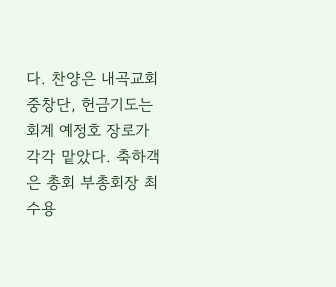다. 찬양은 내곡교회 중창단, 헌금기도는 회계 예정호 장로가 각각 맡았다. 축하객은 총회 부총회장 최수용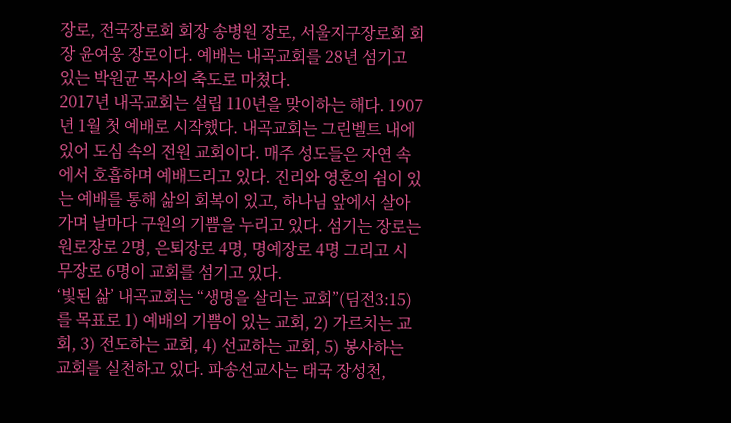장로, 전국장로회 회장 송병원 장로, 서울지구장로회 회장 윤여웅 장로이다. 예배는 내곡교회를 28년 섬기고 있는 박원균 목사의 축도로 마쳤다.
2017년 내곡교회는 설립 110년을 맞이하는 해다. 1907년 1월 첫 예배로 시작했다. 내곡교회는 그린벨트 내에 있어 도심 속의 전원 교회이다. 매주 성도들은 자연 속에서 호흡하며 예배드리고 있다. 진리와 영혼의 쉼이 있는 예배를 통해 삶의 회복이 있고, 하나님 앞에서 살아가며 날마다 구원의 기쁨을 누리고 있다. 섬기는 장로는 원로장로 2명, 은퇴장로 4명, 명예장로 4명 그리고 시무장로 6명이 교회를 섬기고 있다.
‘빛된 삶’ 내곡교회는 “생명을 살리는 교회”(딤전3:15)를 목표로 1) 예배의 기쁨이 있는 교회, 2) 가르치는 교회, 3) 전도하는 교회, 4) 선교하는 교회, 5) 봉사하는 교회를 실천하고 있다. 파송선교사는 태국 장성천,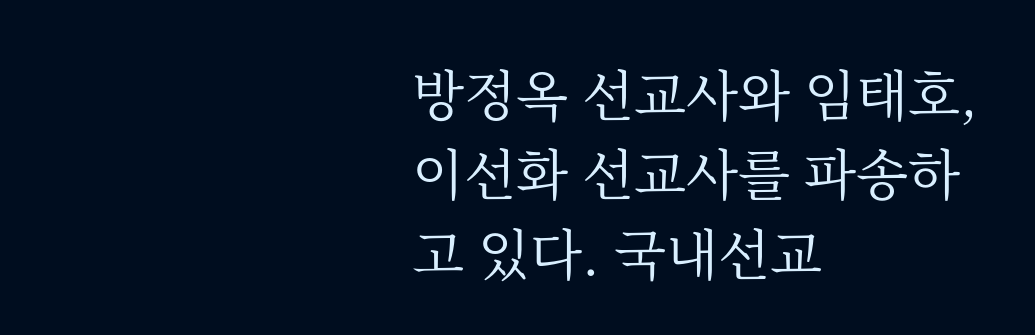방정옥 선교사와 임태호, 이선화 선교사를 파송하고 있다. 국내선교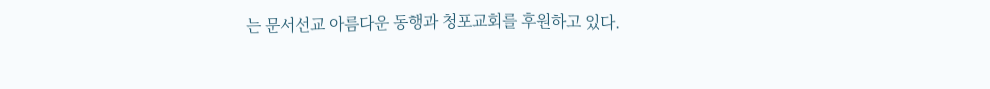는 문서선교 아름다운 동행과 청포교회를 후원하고 있다.